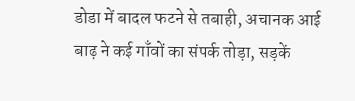डोडा में बादल फटने से तबाही, अचानक आई बाढ़ ने कई गाँवों का संपर्क तोड़ा, सड़कें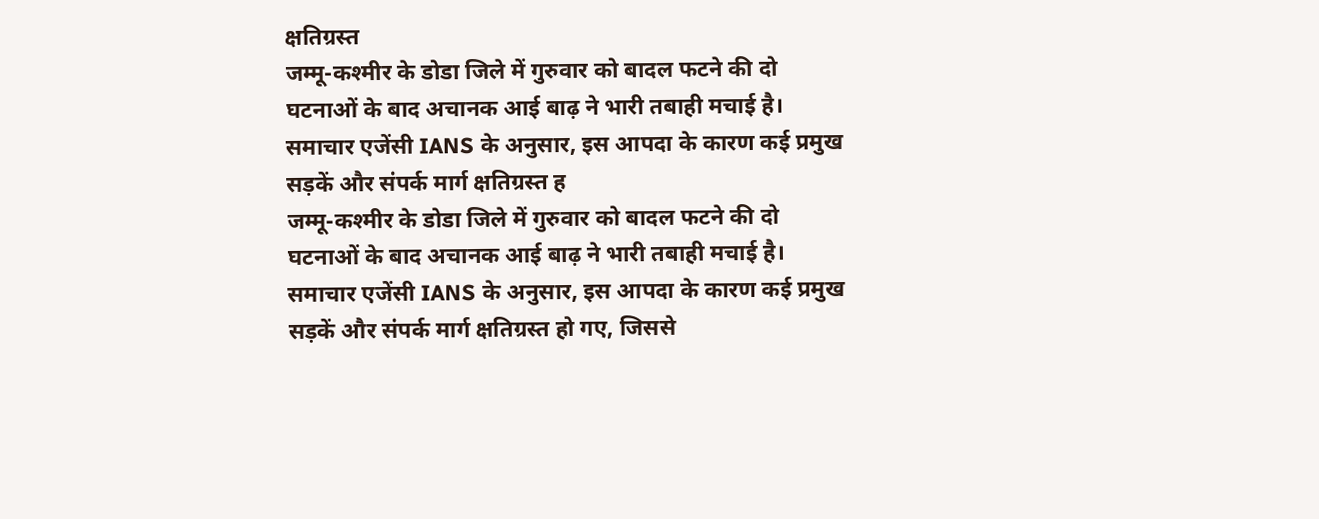क्षतिग्रस्त
जम्मू-कश्मीर के डोडा जिले में गुरुवार को बादल फटने की दो घटनाओं के बाद अचानक आई बाढ़ ने भारी तबाही मचाई है। समाचार एजेंसी IANS के अनुसार, इस आपदा के कारण कई प्रमुख सड़कें और संपर्क मार्ग क्षतिग्रस्त ह
जम्मू-कश्मीर के डोडा जिले में गुरुवार को बादल फटने की दो घटनाओं के बाद अचानक आई बाढ़ ने भारी तबाही मचाई है। समाचार एजेंसी IANS के अनुसार, इस आपदा के कारण कई प्रमुख सड़कें और संपर्क मार्ग क्षतिग्रस्त हो गए, जिससे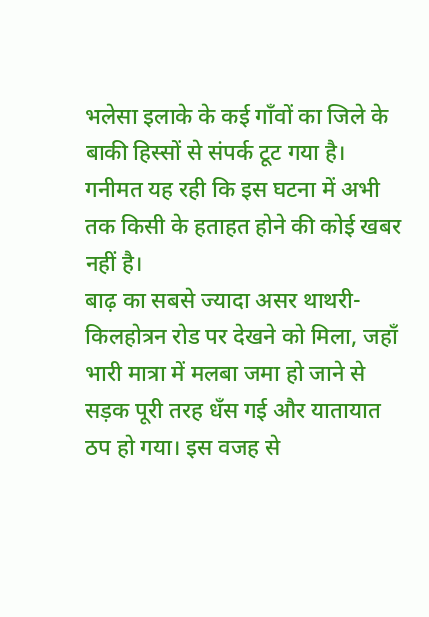भलेसा इलाके के कई गाँवों का जिले के बाकी हिस्सों से संपर्क टूट गया है। गनीमत यह रही कि इस घटना में अभी तक किसी के हताहत होने की कोई खबर नहीं है।
बाढ़ का सबसे ज्यादा असर थाथरी-किलहोत्रन रोड पर देखने को मिला, जहाँ भारी मात्रा में मलबा जमा हो जाने से सड़क पूरी तरह धँस गई और यातायात ठप हो गया। इस वजह से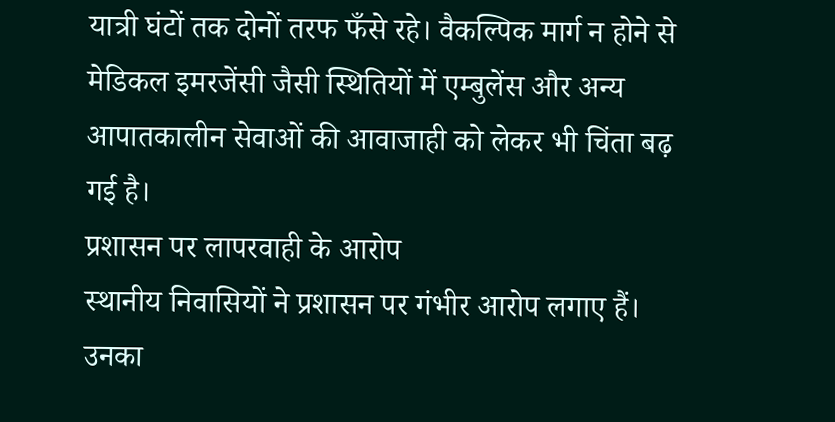यात्री घंटों तक दोनों तरफ फँसे रहे। वैकल्पिक मार्ग न होने से मेडिकल इमरजेंसी जैसी स्थितियों में एम्बुलेंस और अन्य आपातकालीन सेवाओं की आवाजाही को लेकर भी चिंता बढ़ गई है।
प्रशासन पर लापरवाही के आरोप
स्थानीय निवासियों ने प्रशासन पर गंभीर आरोप लगाए हैं। उनका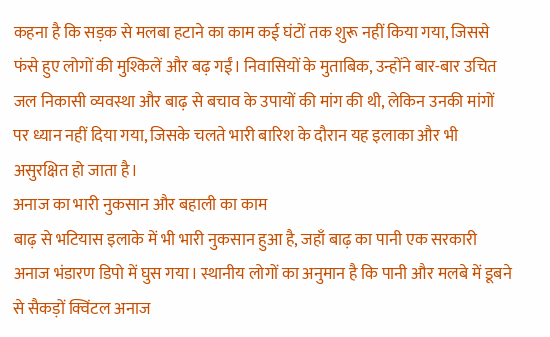कहना है कि सड़क से मलबा हटाने का काम कई घंटों तक शुरू नहीं किया गया, जिससे फंसे हुए लोगों की मुश्किलें और बढ़ गईं। निवासियों के मुताबिक, उन्होंने बार-बार उचित जल निकासी व्यवस्था और बाढ़ से बचाव के उपायों की मांग की थी, लेकिन उनकी मांगों पर ध्यान नहीं दिया गया, जिसके चलते भारी बारिश के दौरान यह इलाका और भी असुरक्षित हो जाता है।
अनाज का भारी नुकसान और बहाली का काम
बाढ़ से भटियास इलाके में भी भारी नुकसान हुआ है, जहाँ बाढ़ का पानी एक सरकारी अनाज भंडारण डिपो में घुस गया। स्थानीय लोगों का अनुमान है कि पानी और मलबे में डूबने से सैकड़ों क्विंटल अनाज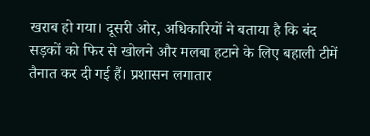खराब हो गया। दूसरी ओर, अधिकारियों ने बताया है कि बंद सड़कों को फिर से खोलने और मलबा हटाने के लिए बहाली टीमें तैनात कर दी गई हैं। प्रशासन लगातार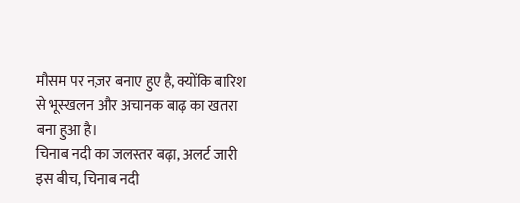मौसम पर नज़र बनाए हुए है, क्योंकि बारिश से भूस्खलन और अचानक बाढ़ का खतरा बना हुआ है।
चिनाब नदी का जलस्तर बढ़ा, अलर्ट जारी
इस बीच, चिनाब नदी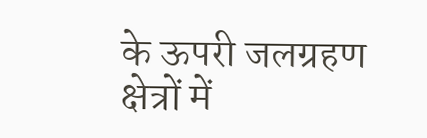के ऊपरी जलग्रहण क्षेत्रों में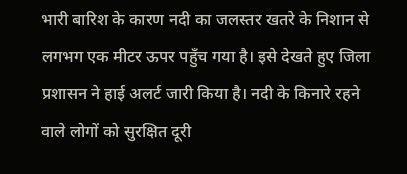भारी बारिश के कारण नदी का जलस्तर खतरे के निशान से लगभग एक मीटर ऊपर पहुँच गया है। इसे देखते हुए जिला प्रशासन ने हाई अलर्ट जारी किया है। नदी के किनारे रहने वाले लोगों को सुरक्षित दूरी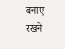बनाए रखने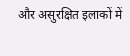और असुरक्षित इलाकों में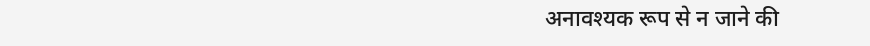अनावश्यक रूप से न जाने की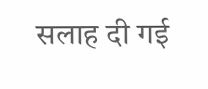सलाह दी गई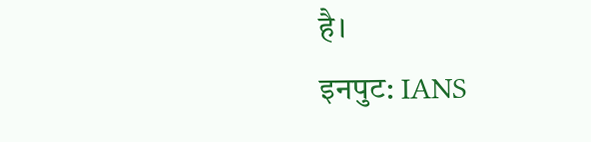है।
इनपुट: IANS